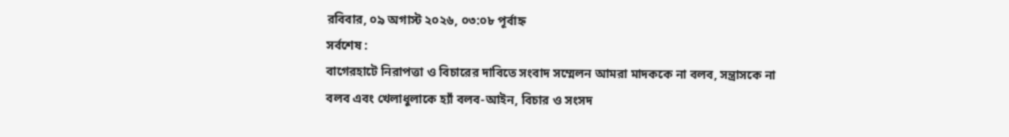রবিবার, ০৯ অগাস্ট ২০২৬, ০৩:০৮ পূর্বাহ্ন
সর্বশেষ :
বাগেরহাটে নিরাপত্তা ও বিচারের দাবিতে সংবাদ সম্মেলন আমরা মাদককে না বলব, সন্ত্রাসকে না বলব এবং খেলাধুলাকে হ্যাঁ বলব-আইন, বিচার ও সংসদ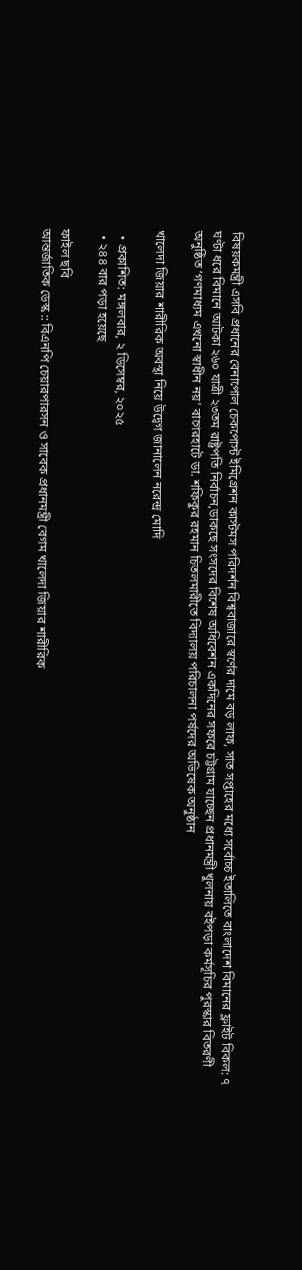বিষয়কমন্ত্রী এসবি প্রধানের বেনাপোল চেকপোস্ট ইমিগ্রেশন কাস্টমস পরিদর্শন বিশ্ববাজারে স্বর্ণের দামে বড় লাফ, সাত সপ্তাহের মধ্যে সর্বোচ্চ ইতালিতে বাংলাদেশ বিমানের ফ্লাইট বিকল: ৭ ঘণ্টা ধরে বিমানে আটকা ২৬০ যাত্রী ২৩তম রাষ্ট্রপতি নির্বাচন,ডাকছে সংসদের বিশেষ অধিবেশন একদিনের সফরে চট্টগ্রাম যাচ্ছেন প্রধানমন্ত্রী খুলনায় বইপড়া কর্মসূচির পুরস্কার বিতরণী অনুষ্ঠিত ‘গণমাধ্যম এখনো স্বাধীন নয়’ বাগেরহাটে ডা. শফিকুর রহমান চিতলমারীতে বিদ্যালয় পরিচালনা পর্ষদের অভিষেক অনুষ্ঠান

খালেদা জিয়ার শারীরিক অবস্থা নিয়ে উদ্বেগ জানালেন নরেন্দ্র মোদি

  • প্রকাশিত: মঙ্গলবার, ২ ডিসেম্বর, ২০২৫
  • ২৪৪ বার পড়া হয়েছে

ফাইল ছবি
আন্তর্জাতিক ডেস্ক :: বিএনপি চেয়ারপারসন ও সাবেক প্রধানমন্ত্রী বেগম খালেদা জিয়ার শারীরিক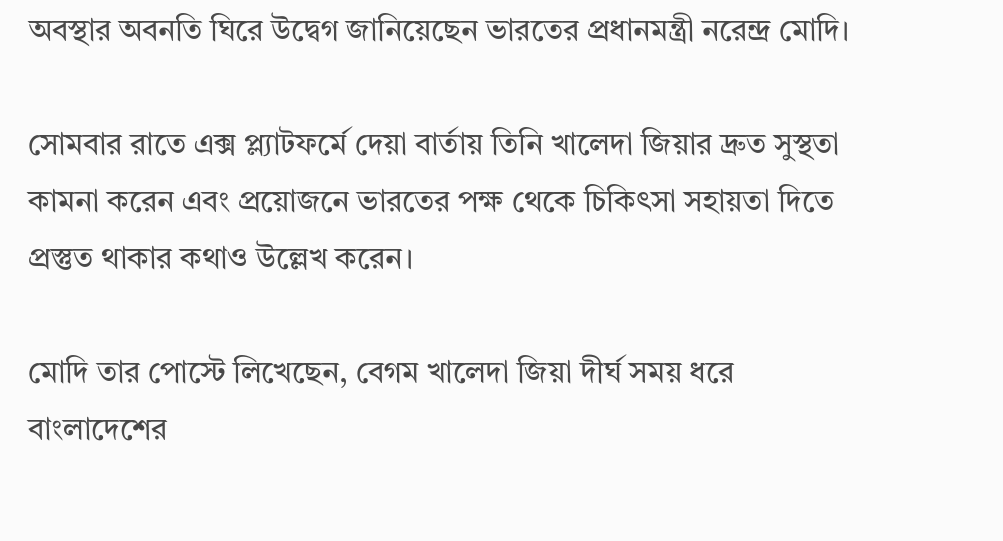অবস্থার অবনতি ঘিরে উদ্বেগ জানিয়েছেন ভারতের প্রধানমন্ত্রী নরেন্দ্র মোদি।

সোমবার রাতে এক্স প্ল্যাটফর্মে দেয়া বার্তায় তিনি খালেদা জিয়ার দ্রুত সুস্থতা কামনা করেন এবং প্রয়োজনে ভারতের পক্ষ থেকে চিকিৎসা সহায়তা দিতে প্রস্তুত থাকার কথাও উল্লেখ করেন।

মোদি তার পোস্টে লিখেছেন, বেগম খালেদা জিয়া দীর্ঘ সময় ধরে বাংলাদেশের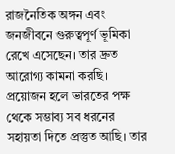রাজনৈতিক অঙ্গন এবং জনজীবনে গুরুত্বপূর্ণ ভূমিকা রেখে এসেছেন। তার দ্রুত আরোগ্য কামনা করছি। প্রয়োজন হলে ভারতের পক্ষ থেকে সম্ভাব্য সব ধরনের সহায়তা দিতে প্রস্তুত আছি। তার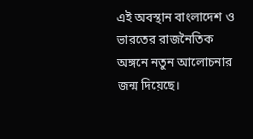এই অবস্থান বাংলাদেশ ও ভারতের রাজনৈতিক অঙ্গনে নতুন আলোচনার জন্ম দিয়েছে।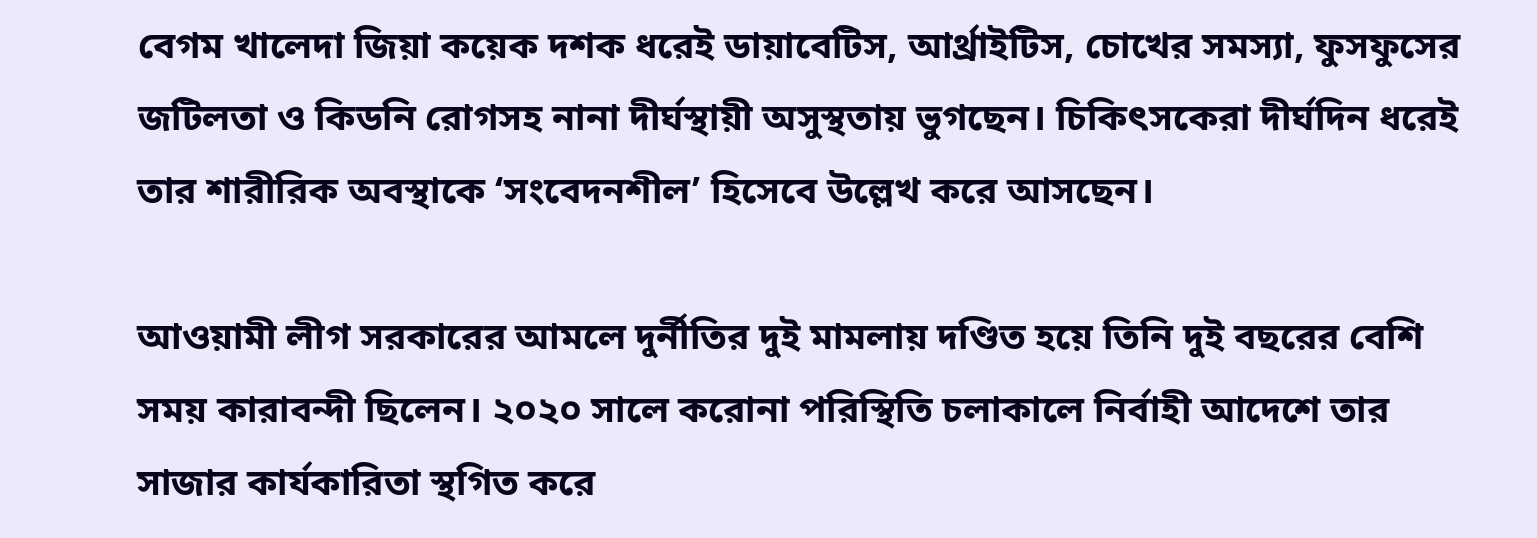বেগম খালেদা জিয়া কয়েক দশক ধরেই ডায়াবেটিস, আর্থ্রাইটিস, চোখের সমস্যা, ফুসফুসের জটিলতা ও কিডনি রোগসহ নানা দীর্ঘস্থায়ী অসুস্থতায় ভুগছেন। চিকিৎসকেরা দীর্ঘদিন ধরেই তার শারীরিক অবস্থাকে ‘সংবেদনশীল’ হিসেবে উল্লেখ করে আসছেন।

আওয়ামী লীগ সরকারের আমলে দুর্নীতির দুই মামলায় দণ্ডিত হয়ে তিনি দুই বছরের বেশি সময় কারাবন্দী ছিলেন। ২০২০ সালে করোনা পরিস্থিতি চলাকালে নির্বাহী আদেশে তার সাজার কার্যকারিতা স্থগিত করে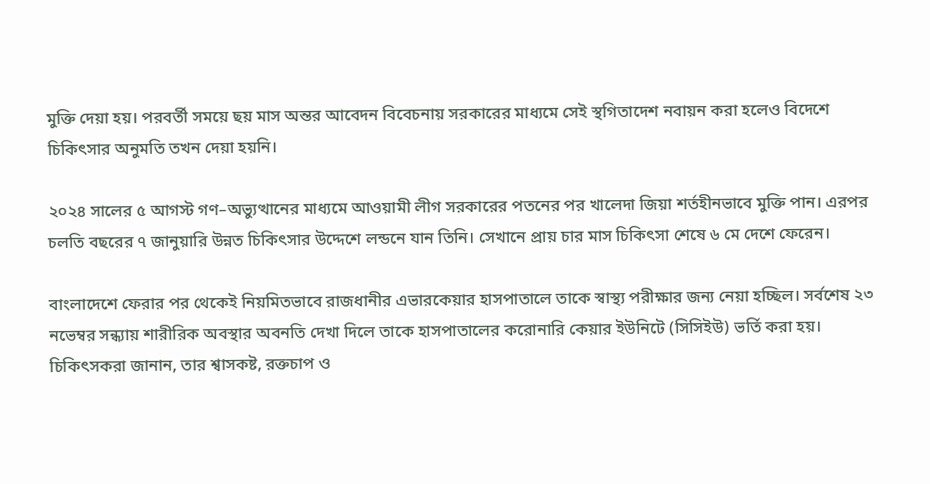মুক্তি দেয়া হয়। পরবর্তী সময়ে ছয় মাস অন্তর আবেদন বিবেচনায় সরকারের মাধ্যমে সেই স্থগিতাদেশ নবায়ন করা হলেও বিদেশে চিকিৎসার অনুমতি তখন দেয়া হয়নি।

২০২৪ সালের ৫ আগস্ট গণ–অভ্যুত্থানের মাধ্যমে আওয়ামী লীগ সরকারের পতনের পর খালেদা জিয়া শর্তহীনভাবে মুক্তি পান। এরপর চলতি বছরের ৭ জানুয়ারি উন্নত চিকিৎসার উদ্দেশে লন্ডনে যান তিনি। সেখানে প্রায় চার মাস চিকিৎসা শেষে ৬ মে দেশে ফেরেন।

বাংলাদেশে ফেরার পর থেকেই নিয়মিতভাবে রাজধানীর এভারকেয়ার হাসপাতালে তাকে স্বাস্থ্য পরীক্ষার জন্য নেয়া হচ্ছিল। সর্বশেষ ২৩ নভেম্বর সন্ধ্যায় শারীরিক অবস্থার অবনতি দেখা দিলে তাকে হাসপাতালের করোনারি কেয়ার ইউনিটে (সিসিইউ) ভর্তি করা হয়। চিকিৎসকরা জানান, তার শ্বাসকষ্ট, রক্তচাপ ও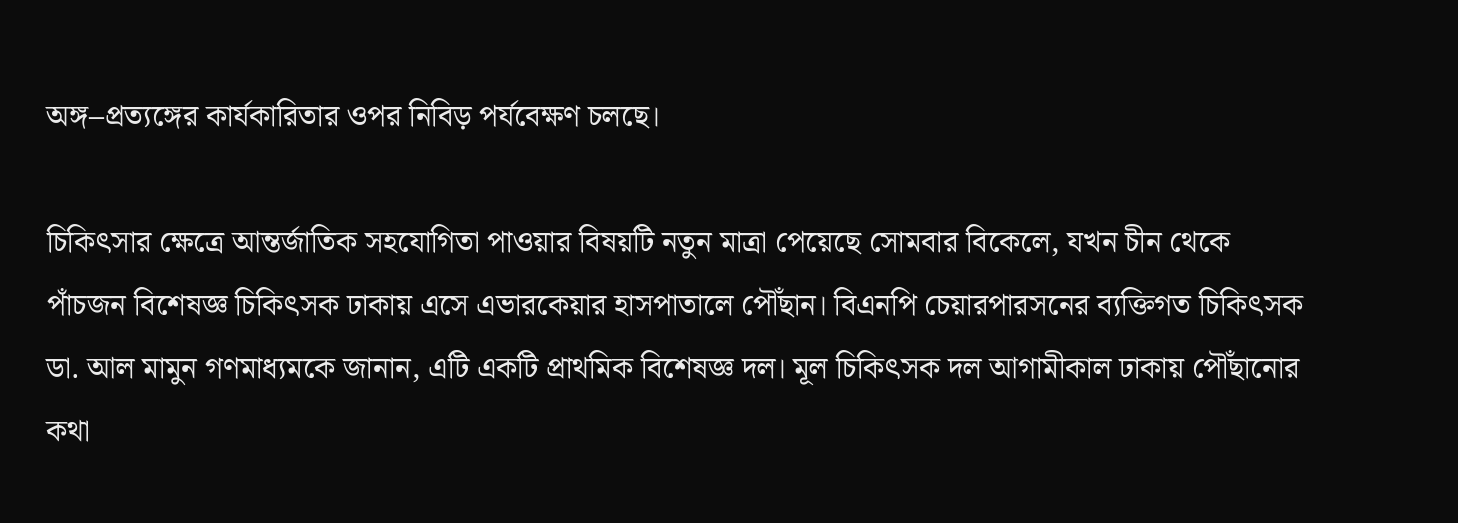অঙ্গ–প্রত্যঙ্গের কার্যকারিতার ওপর নিবিড় পর্যবেক্ষণ চলছে।

চিকিৎসার ক্ষেত্রে আন্তর্জাতিক সহযোগিতা পাওয়ার বিষয়টি নতুন মাত্রা পেয়েছে সোমবার বিকেলে, যখন চীন থেকে পাঁচজন বিশেষজ্ঞ চিকিৎসক ঢাকায় এসে এভারকেয়ার হাসপাতালে পৌঁছান। বিএনপি চেয়ারপারসনের ব্যক্তিগত চিকিৎসক ডা. আল মামুন গণমাধ্যমকে জানান, এটি একটি প্রাথমিক বিশেষজ্ঞ দল। মূল চিকিৎসক দল আগামীকাল ঢাকায় পৌঁছানোর কথা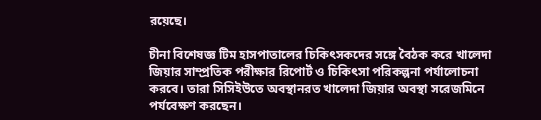রয়েছে।

চীনা বিশেষজ্ঞ টিম হাসপাতালের চিকিৎসকদের সঙ্গে বৈঠক করে খালেদা জিয়ার সাম্প্রতিক পরীক্ষার রিপোর্ট ও চিকিৎসা পরিকল্পনা পর্যালোচনা করবে। তারা সিসিইউতে অবস্থানরত খালেদা জিয়ার অবস্থা সরেজমিনে পর্যবেক্ষণ করছেন।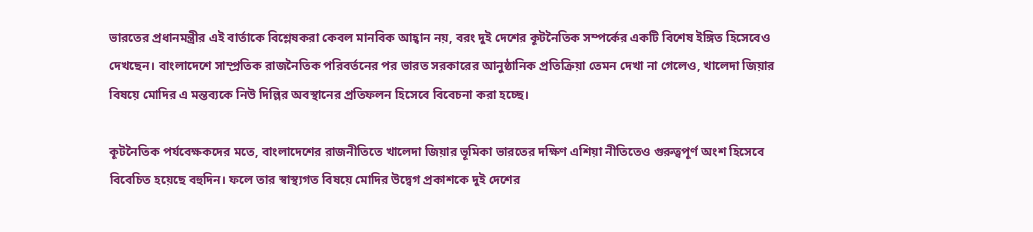ভারতের প্রধানমন্ত্রীর এই বার্তাকে বিশ্লেষকরা কেবল মানবিক আহ্বান নয়, বরং দুই দেশের কূটনৈতিক সম্পর্কের একটি বিশেষ ইঙ্গিত হিসেবেও দেখছেন। বাংলাদেশে সাম্প্রতিক রাজনৈতিক পরিবর্তনের পর ভারত সরকারের আনুষ্ঠানিক প্রতিক্রিয়া তেমন দেখা না গেলেও, খালেদা জিয়ার বিষয়ে মোদির এ মন্তব্যকে নিউ দিল্লির অবস্থানের প্রতিফলন হিসেবে বিবেচনা করা হচ্ছে।

কূটনৈতিক পর্যবেক্ষকদের মতে, বাংলাদেশের রাজনীতিতে খালেদা জিয়ার ভূমিকা ভারতের দক্ষিণ এশিয়া নীতিতেও গুরুত্বপূর্ণ অংশ হিসেবে বিবেচিত হয়েছে বহুদিন। ফলে তার স্বাস্থ্যগত বিষয়ে মোদির উদ্বেগ প্রকাশকে দুই দেশের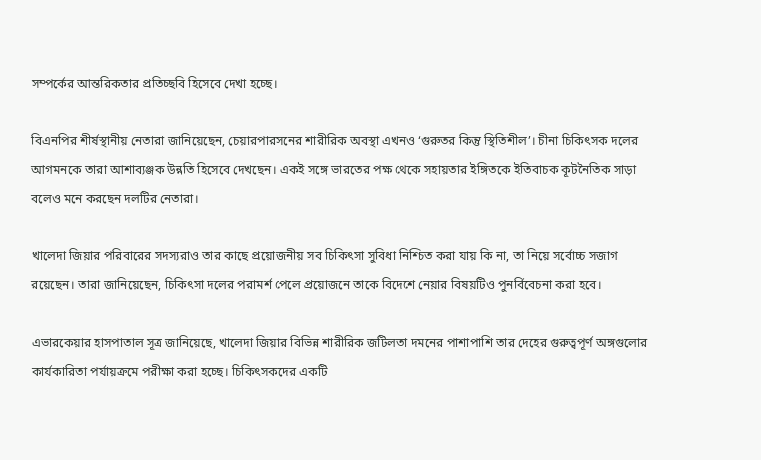সম্পর্কের আন্তরিকতার প্রতিচ্ছবি হিসেবে দেখা হচ্ছে।

বিএনপির শীর্ষস্থানীয় নেতারা জানিয়েছেন, চেয়ারপারসনের শারীরিক অবস্থা এখনও ‘গুরুতর কিন্তু স্থিতিশীল’। চীনা চিকিৎসক দলের আগমনকে তারা আশাব্যঞ্জক উন্নতি হিসেবে দেখছেন। একই সঙ্গে ভারতের পক্ষ থেকে সহায়তার ইঙ্গিতকে ইতিবাচক কূটনৈতিক সাড়া বলেও মনে করছেন দলটির নেতারা।

খালেদা জিয়ার পরিবারের সদস্যরাও তার কাছে প্রয়োজনীয় সব চিকিৎসা সুবিধা নিশ্চিত করা যায় কি না, তা নিয়ে সর্বোচ্চ সজাগ রয়েছেন। তারা জানিয়েছেন, চিকিৎসা দলের পরামর্শ পেলে প্রয়োজনে তাকে বিদেশে নেয়ার বিষয়টিও পুনর্বিবেচনা করা হবে।

এভারকেয়ার হাসপাতাল সূত্র জানিয়েছে, খালেদা জিয়ার বিভিন্ন শারীরিক জটিলতা দমনের পাশাপাশি তার দেহের গুরুত্বপূর্ণ অঙ্গগুলোর কার্যকারিতা পর্যায়ক্রমে পরীক্ষা করা হচ্ছে। চিকিৎসকদের একটি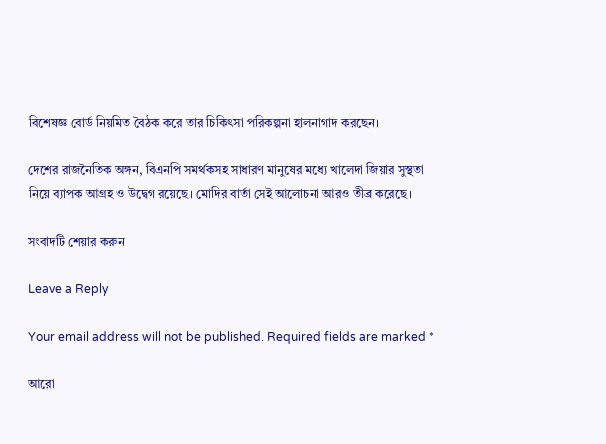বিশেষজ্ঞ বোর্ড নিয়মিত বৈঠক করে তার চিকিৎসা পরিকল্পনা হালনাগাদ করছেন।

দেশের রাজনৈতিক অঙ্গন, বিএনপি সমর্থকসহ সাধারণ মানুষের মধ্যে খালেদা জিয়ার সুস্থতা নিয়ে ব্যাপক আগ্রহ ও উদ্বেগ রয়েছে। মোদির বার্তা সেই আলোচনা আরও তীব্র করেছে।

সংবাদটি শেয়ার করুন

Leave a Reply

Your email address will not be published. Required fields are marked *

আরো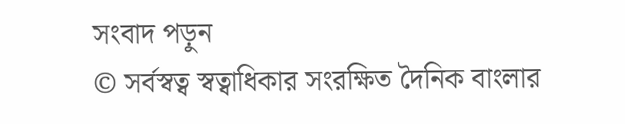সংবাদ পড়ুন
© সর্বস্বত্ব স্বত্বাধিকার সংরক্ষিত দৈনিক বাংলার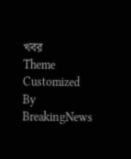খবর
Theme Customized By BreakingNews